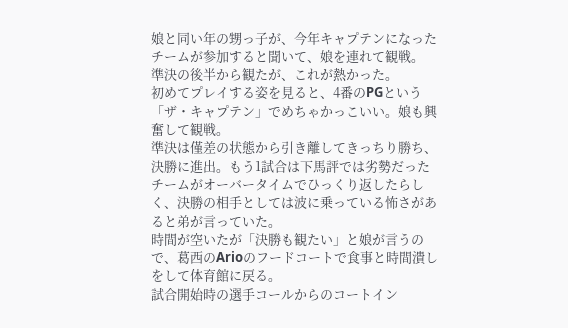娘と同い年の甥っ子が、今年キャプテンになったチームが参加すると聞いて、娘を連れて観戦。
準決の後半から観たが、これが熱かった。
初めてプレイする姿を見ると、4番のPGという「ザ・キャプテン」でめちゃかっこいい。娘も興奮して観戦。
準決は僅差の状態から引き離してきっちり勝ち、決勝に進出。もう1試合は下馬評では劣勢だったチームがオーバータイムでひっくり返したらしく、決勝の相手としては波に乗っている怖さがあると弟が言っていた。
時間が空いたが「決勝も観たい」と娘が言うので、葛西のArioのフードコートで食事と時間潰しをして体育館に戻る。
試合開始時の選手コールからのコートイン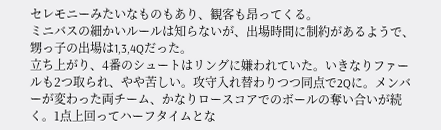セレモニーみたいなものもあり、観客も昂ってくる。
ミニバスの細かいルールは知らないが、出場時間に制約があるようで、甥っ子の出場は1,3,4Qだった。
立ち上がり、4番のシュートはリングに嫌われていた。いきなりファールも2つ取られ、やや苦しい。攻守入れ替わりつつ同点で2Qに。メンバーが変わった両チーム、かなりロースコアでのボールの奪い合いが続く。1点上回ってハーフタイムとな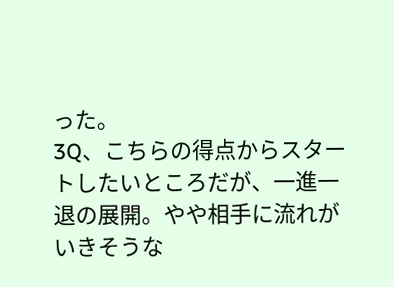った。
3Q、こちらの得点からスタートしたいところだが、一進一退の展開。やや相手に流れがいきそうな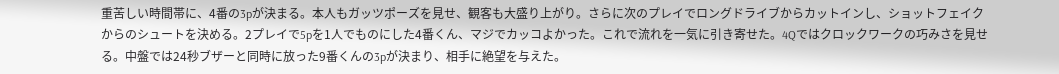重苦しい時間帯に、4番の3pが決まる。本人もガッツポーズを見せ、観客も大盛り上がり。さらに次のプレイでロングドライブからカットインし、ショットフェイクからのシュートを決める。2プレイで5pを1人でものにした4番くん、マジでカッコよかった。これで流れを一気に引き寄せた。4Qではクロックワークの巧みさを見せる。中盤では24秒ブザーと同時に放った9番くんの3pが決まり、相手に絶望を与えた。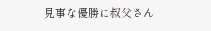見事な優勝に叔父さん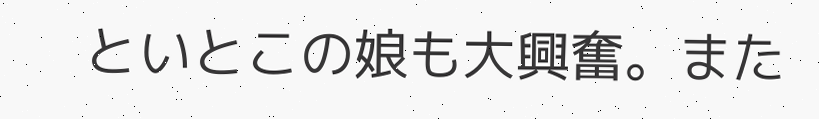といとこの娘も大興奮。また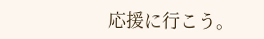応援に行こう。